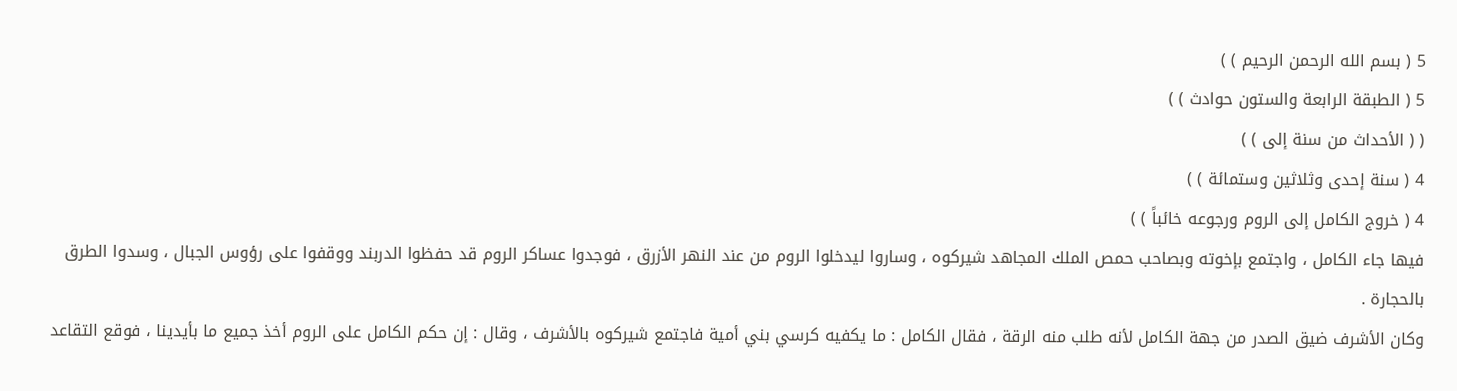5 ( بسم الله الرحمن الرحيم ) )
5 ( الطبقة الرابعة والستون حوادث ) )
( ( الأحداث من سنة إلى ) )
4 ( سنة إحدى وثلاثين وستمائة ) )
4 ( خروج الكامل إلى الروم ورجوعه خائباً ) )
فيها جاء الكامل ، واجتمع بإخوته وبصاحب حمص الملك المجاهد شيركوه ، وساروا ليدخلوا الروم من عند النهر الأزرق ، فوجدوا عساكر الروم قد حفظوا الدربند ووقفوا على رؤوس الجبال ، وسدوا الطرق بالحجارة .
وكان الأشرف ضيق الصدر من جهة الكامل لأنه طلب منه الرقة ، فقال الكامل : ما يكفيه كرسي بني أمية فاجتمع شيركوه بالأشرف ، وقال : إن حكم الكامل على الروم أخذ جميع ما بأيدينا ، فوقع التقاعد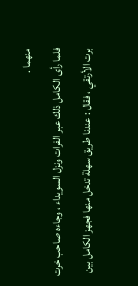منهما .
فلما رأى الكامل ذلك عبر الفرات ونزل السويداء ، وجاءه صاحب خرت برت الأرتقي ، فقال : عندنا طريق سهلة تدخل منها فجهز الكامل بين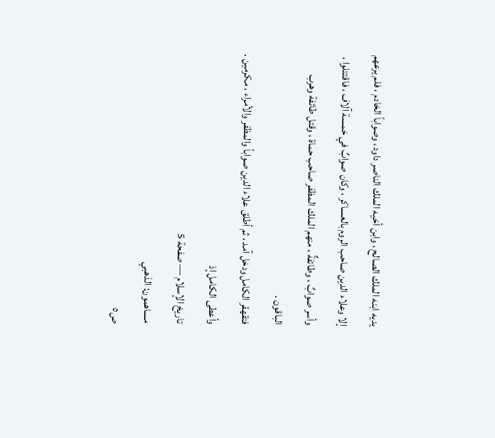يديه ابنه الملك الصالح ، وابن أخيه الملك الناصر داود ، وصواباً الخادم ، فلم يرعهم إلا وعلاء الدين صاحب الروم بالعساكر ، وكان صوابٌ في خمسة آلاف ، فاقتتلوا ، وأسر صوابٌ ، وطائفةٌ ، منهم الملك المظفر صاحب حماة ، وقتل طائفة وهرب الباقون .
فتقهقر الكامل ودخل آمد ، ثم أطلق علاء الدين صواباً والمظفر والأمراء ، مكرمين .
وأعطى الكامل إذ
تاريخ الإسلام — صفحة 5
مساهمون: الذهبي
ص٥